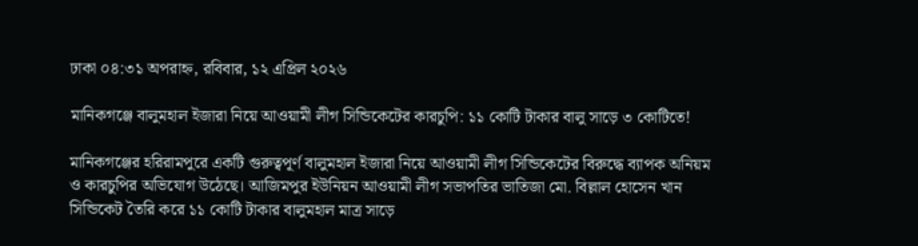ঢাকা ০৪:৩১ অপরাহ্ন, রবিবার, ১২ এপ্রিল ২০২৬

মানিকগঞ্জে বালুমহাল ইজারা নিয়ে আওয়ামী লীগ সিন্ডিকেটের কারচুপি: ১১ কোটি টাকার বালু সাড়ে ৩ কোটিতে!

মানিকগঞ্জের হরিরামপুরে একটি গুরুত্বপূর্ণ বালুমহাল ইজারা নিয়ে আওয়ামী লীগ সিন্ডিকেটের বিরুদ্ধে ব্যাপক অনিয়ম ও কারচুপির অভিযোগ উঠেছে। আজিমপুর ইউনিয়ন আওয়ামী লীগ সভাপতির ভাতিজা মো. বিল্লাল হোসেন খান সিন্ডিকেট তৈরি করে ১১ কোটি টাকার বালুমহাল মাত্র সাড়ে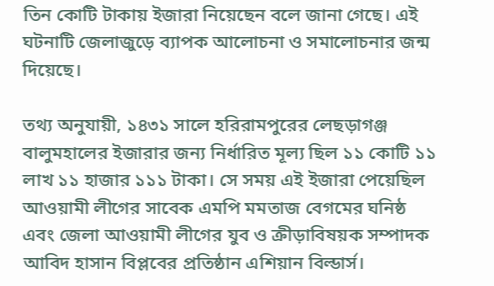তিন কোটি টাকায় ইজারা নিয়েছেন বলে জানা গেছে। এই ঘটনাটি জেলাজুড়ে ব্যাপক আলোচনা ও সমালোচনার জন্ম দিয়েছে।

তথ্য অনুযায়ী, ১৪৩১ সালে হরিরামপুরের লেছড়াগঞ্জ বালুমহালের ইজারার জন্য নির্ধারিত মূল্য ছিল ১১ কোটি ১১ লাখ ১১ হাজার ১১১ টাকা। সে সময় এই ইজারা পেয়েছিল আওয়ামী লীগের সাবেক এমপি মমতাজ বেগমের ঘনিষ্ঠ এবং জেলা আওয়ামী লীগের যুব ও ক্রীড়াবিষয়ক সম্পাদক আবিদ হাসান বিপ্লবের প্রতিষ্ঠান এশিয়ান বিল্ডার্স।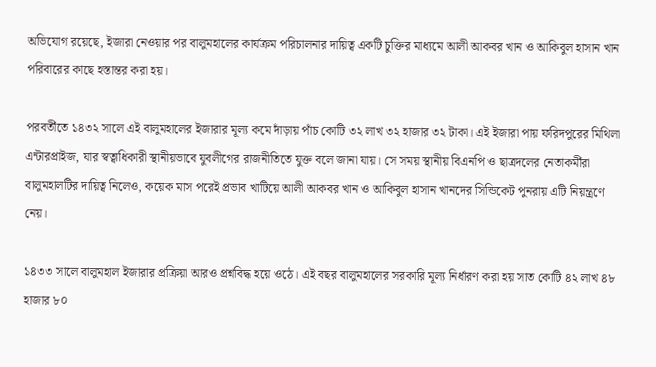অভিযোগ রয়েছে, ইজারা নেওয়ার পর বালুমহালের কার্যক্রম পরিচালনার দায়িত্ব একটি চুক্তির মাধ্যমে আলী আকবর খান ও আকিবুল হাসান খান পরিবারের কাছে হস্তান্তর করা হয়।

পরবর্তীতে ১৪৩২ সালে এই বালুমহালের ইজারার মূল্য কমে দাঁড়ায় পাঁচ কোটি ৩২ লাখ ৩২ হাজার ৩২ টাকা। এই ইজারা পায় ফরিদপুরের মিথিলা এন্টারপ্রাইজ, যার স্বত্বাধিকারী স্থানীয়ভাবে যুবলীগের রাজনীতিতে যুক্ত বলে জানা যায়। সে সময় স্থানীয় বিএনপি ও ছাত্রদলের নেতাকর্মীরা বালুমহালটির দায়িত্ব নিলেও, কয়েক মাস পরেই প্রভাব খাটিয়ে আলী আকবর খান ও আকিবুল হাসান খানদের সিন্ডিকেট পুনরায় এটি নিয়ন্ত্রণে নেয়।

১৪৩৩ সালে বালুমহাল ইজারার প্রক্রিয়া আরও প্রশ্নবিদ্ধ হয়ে ওঠে। এই বছর বালুমহালের সরকারি মূল্য নির্ধারণ করা হয় সাত কোটি ৪২ লাখ ৪৮ হাজার ৮০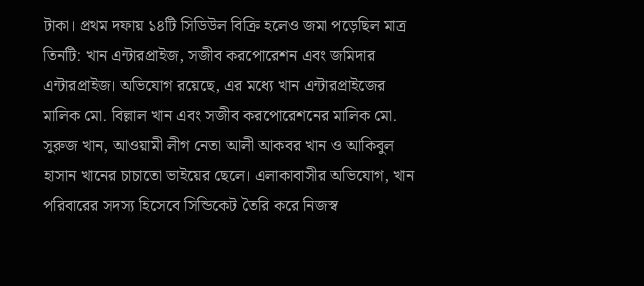টাকা। প্রথম দফায় ১৪টি সিডিউল বিক্রি হলেও জমা পড়েছিল মাত্র তিনটি: খান এন্টারপ্রাইজ, সজীব করপোরেশন এবং জমিদার এন্টারপ্রাইজ। অভিযোগ রয়েছে, এর মধ্যে খান এন্টারপ্রাইজের মালিক মো. বিল্লাল খান এবং সজীব করপোরেশনের মালিক মো. সুরুজ খান, আওয়ামী লীগ নেতা আলী আকবর খান ও আকিবুল হাসান খানের চাচাতো ভাইয়ের ছেলে। এলাকাবাসীর অভিযোগ, খান পরিবারের সদস্য হিসেবে সিন্ডিকেট তৈরি করে নিজস্ব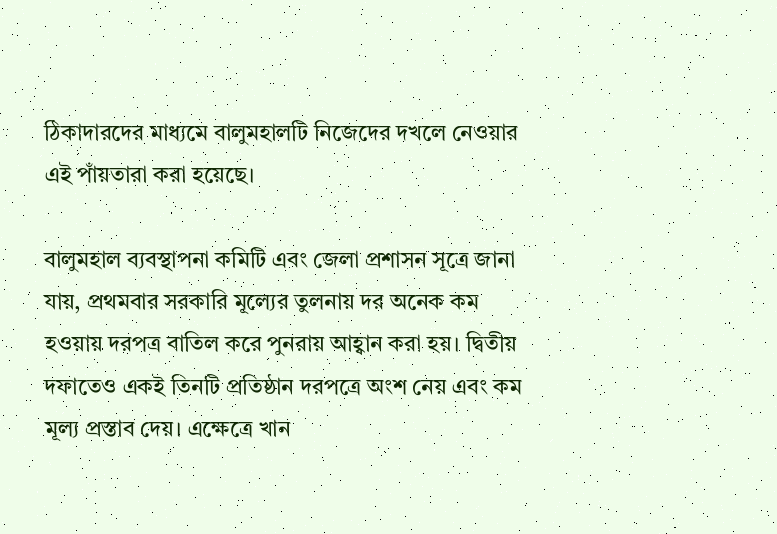ঠিকাদারদের মাধ্যমে বালুমহালটি নিজেদের দখলে নেওয়ার এই পাঁয়তারা করা হয়েছে।

বালুমহাল ব্যবস্থাপনা কমিটি এবং জেলা প্রশাসন সূত্রে জানা যায়, প্রথমবার সরকারি মূল্যের তুলনায় দর অনেক কম হওয়ায় দরপত্র বাতিল করে পুনরায় আহ্বান করা হয়। দ্বিতীয় দফাতেও একই তিনটি প্রতিষ্ঠান দরপত্রে অংশ নেয় এবং কম মূল্য প্রস্তাব দেয়। এক্ষেত্রে খান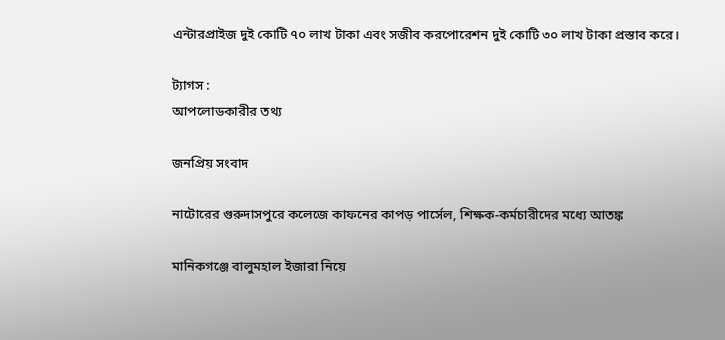এন্টারপ্রাইজ দুই কোটি ৭০ লাখ টাকা এবং সজীব করপোরেশন দুই কোটি ৩০ লাখ টাকা প্রস্তাব করে।

ট্যাগস :
আপলোডকারীর তথ্য

জনপ্রিয় সংবাদ

নাটোরের গুরুদাসপুরে কলেজে কাফনের কাপড় পার্সেল, শিক্ষক-কর্মচারীদের মধ্যে আতঙ্ক

মানিকগঞ্জে বালুমহাল ইজারা নিয়ে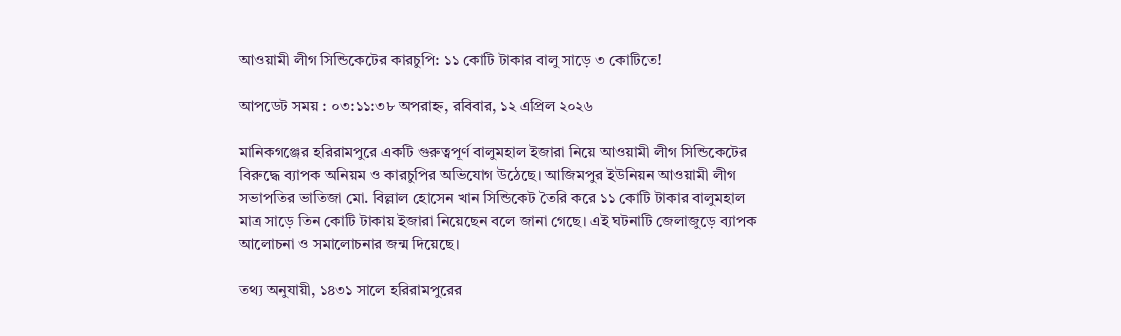আওয়ামী লীগ সিন্ডিকেটের কারচুপি: ১১ কোটি টাকার বালু সাড়ে ৩ কোটিতে!

আপডেট সময় : ০৩:১১:৩৮ অপরাহ্ন, রবিবার, ১২ এপ্রিল ২০২৬

মানিকগঞ্জের হরিরামপুরে একটি গুরুত্বপূর্ণ বালুমহাল ইজারা নিয়ে আওয়ামী লীগ সিন্ডিকেটের বিরুদ্ধে ব্যাপক অনিয়ম ও কারচুপির অভিযোগ উঠেছে। আজিমপুর ইউনিয়ন আওয়ামী লীগ সভাপতির ভাতিজা মো. বিল্লাল হোসেন খান সিন্ডিকেট তৈরি করে ১১ কোটি টাকার বালুমহাল মাত্র সাড়ে তিন কোটি টাকায় ইজারা নিয়েছেন বলে জানা গেছে। এই ঘটনাটি জেলাজুড়ে ব্যাপক আলোচনা ও সমালোচনার জন্ম দিয়েছে।

তথ্য অনুযায়ী, ১৪৩১ সালে হরিরামপুরের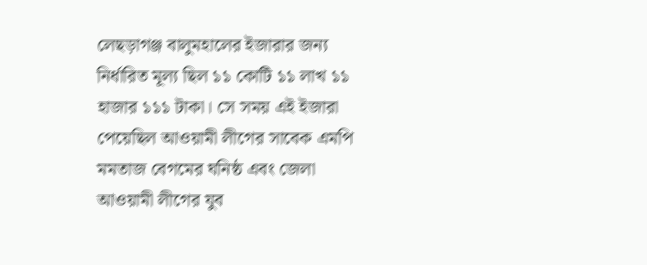লেছড়াগঞ্জ বালুমহালের ইজারার জন্য নির্ধারিত মূল্য ছিল ১১ কোটি ১১ লাখ ১১ হাজার ১১১ টাকা। সে সময় এই ইজারা পেয়েছিল আওয়ামী লীগের সাবেক এমপি মমতাজ বেগমের ঘনিষ্ঠ এবং জেলা আওয়ামী লীগের যুব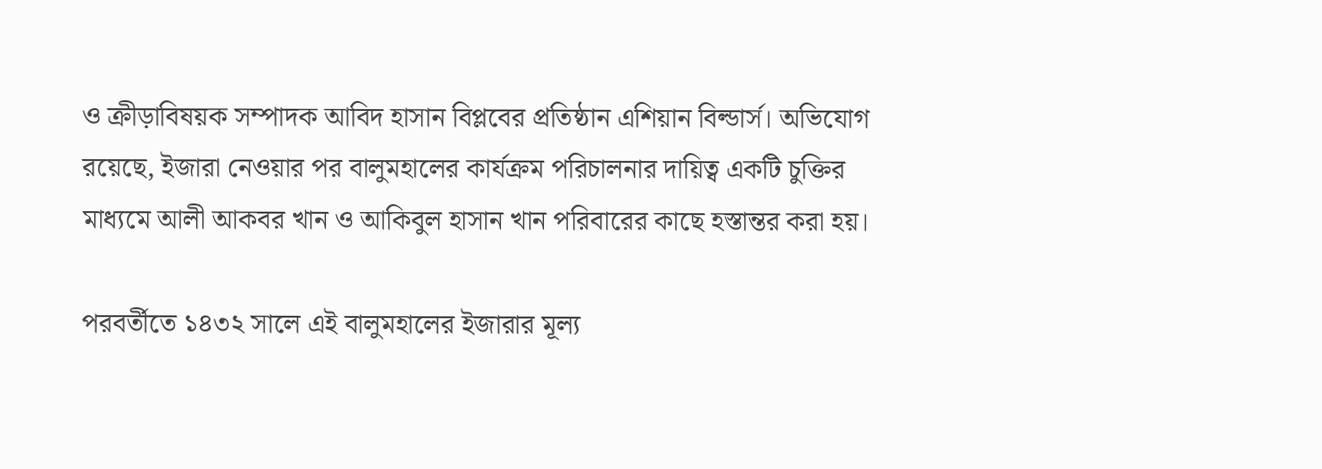ও ক্রীড়াবিষয়ক সম্পাদক আবিদ হাসান বিপ্লবের প্রতিষ্ঠান এশিয়ান বিল্ডার্স। অভিযোগ রয়েছে, ইজারা নেওয়ার পর বালুমহালের কার্যক্রম পরিচালনার দায়িত্ব একটি চুক্তির মাধ্যমে আলী আকবর খান ও আকিবুল হাসান খান পরিবারের কাছে হস্তান্তর করা হয়।

পরবর্তীতে ১৪৩২ সালে এই বালুমহালের ইজারার মূল্য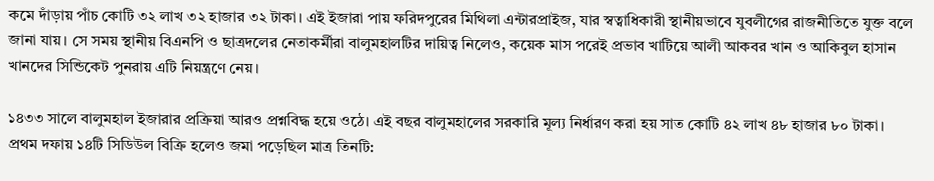কমে দাঁড়ায় পাঁচ কোটি ৩২ লাখ ৩২ হাজার ৩২ টাকা। এই ইজারা পায় ফরিদপুরের মিথিলা এন্টারপ্রাইজ, যার স্বত্বাধিকারী স্থানীয়ভাবে যুবলীগের রাজনীতিতে যুক্ত বলে জানা যায়। সে সময় স্থানীয় বিএনপি ও ছাত্রদলের নেতাকর্মীরা বালুমহালটির দায়িত্ব নিলেও, কয়েক মাস পরেই প্রভাব খাটিয়ে আলী আকবর খান ও আকিবুল হাসান খানদের সিন্ডিকেট পুনরায় এটি নিয়ন্ত্রণে নেয়।

১৪৩৩ সালে বালুমহাল ইজারার প্রক্রিয়া আরও প্রশ্নবিদ্ধ হয়ে ওঠে। এই বছর বালুমহালের সরকারি মূল্য নির্ধারণ করা হয় সাত কোটি ৪২ লাখ ৪৮ হাজার ৮০ টাকা। প্রথম দফায় ১৪টি সিডিউল বিক্রি হলেও জমা পড়েছিল মাত্র তিনটি: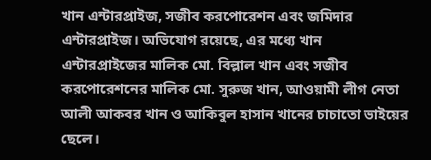খান এন্টারপ্রাইজ, সজীব করপোরেশন এবং জমিদার এন্টারপ্রাইজ। অভিযোগ রয়েছে, এর মধ্যে খান এন্টারপ্রাইজের মালিক মো. বিল্লাল খান এবং সজীব করপোরেশনের মালিক মো. সুরুজ খান, আওয়ামী লীগ নেতা আলী আকবর খান ও আকিবুল হাসান খানের চাচাতো ভাইয়ের ছেলে।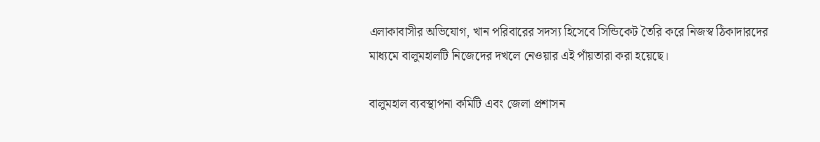এলাকাবাসীর অভিযোগ, খান পরিবারের সদস্য হিসেবে সিন্ডিকেট তৈরি করে নিজস্ব ঠিকাদারদের মাধ্যমে বালুমহালটি নিজেদের দখলে নেওয়ার এই পাঁয়তারা করা হয়েছে।

বালুমহাল ব্যবস্থাপনা কমিটি এবং জেলা প্রশাসন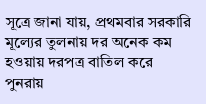সূত্রে জানা যায়, প্রথমবার সরকারি মূল্যের তুলনায় দর অনেক কম হওয়ায় দরপত্র বাতিল করে পুনরায়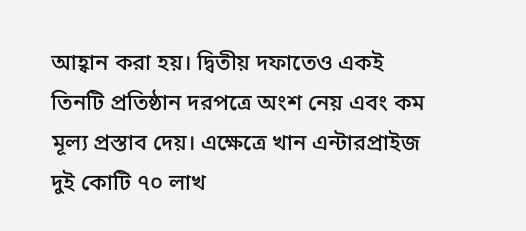আহ্বান করা হয়। দ্বিতীয় দফাতেও একই তিনটি প্রতিষ্ঠান দরপত্রে অংশ নেয় এবং কম মূল্য প্রস্তাব দেয়। এক্ষেত্রে খান এন্টারপ্রাইজ দুই কোটি ৭০ লাখ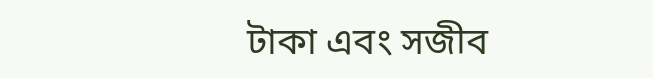টাকা এবং সজীব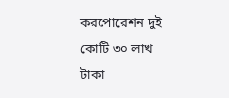করপোরেশন দুই কোটি ৩০ লাখ টাকা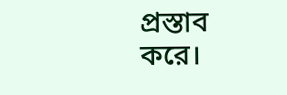প্রস্তাব করে।